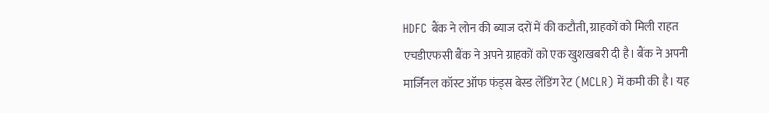HDFC बैंक ने लोन की ब्याज दरों में की कटौती, ग्राहकों को मिली राहत
एचडीएफसी बैंक ने अपने ग्राहकों को एक खुशखबरी दी है। बैंक ने अपनी मार्जिनल कॉस्ट ऑफ फंड्स बेस्ड लेंडिंग रेट (MCLR) में कमी की है। यह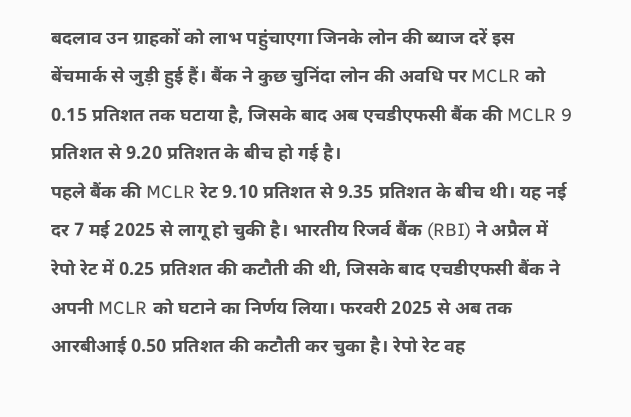बदलाव उन ग्राहकों को लाभ पहुंचाएगा जिनके लोन की ब्याज दरें इस बेंचमार्क से जुड़ी हुई हैं। बैंक ने कुछ चुनिंदा लोन की अवधि पर MCLR को 0.15 प्रतिशत तक घटाया है, जिसके बाद अब एचडीएफसी बैंक की MCLR 9 प्रतिशत से 9.20 प्रतिशत के बीच हो गई है।
पहले बैंक की MCLR रेट 9.10 प्रतिशत से 9.35 प्रतिशत के बीच थी। यह नई दर 7 मई 2025 से लागू हो चुकी है। भारतीय रिजर्व बैंक (RBI) ने अप्रैल में रेपो रेट में 0.25 प्रतिशत की कटौती की थी, जिसके बाद एचडीएफसी बैंक ने अपनी MCLR को घटाने का निर्णय लिया। फरवरी 2025 से अब तक आरबीआई 0.50 प्रतिशत की कटौती कर चुका है। रेपो रेट वह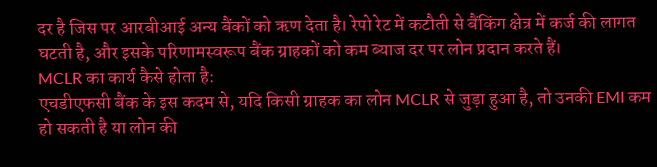दर है जिस पर आरबीआई अन्य बैंकों को ऋण देता है। रेपो रेट में कटौती से बैंकिंग क्षेत्र में कर्ज की लागत घटती है, और इसके परिणामस्वरूप बैंक ग्राहकों को कम ब्याज दर पर लोन प्रदान करते हैं।
MCLR का कार्य कैसे होता है:
एचडीएफसी बैंक के इस कदम से, यदि किसी ग्राहक का लोन MCLR से जुड़ा हुआ है, तो उनकी EMI कम हो सकती है या लोन की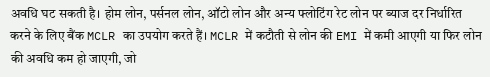अवधि घट सकती है। होम लोन, पर्सनल लोन, ऑटो लोन और अन्य फ्लोटिंग रेट लोन पर ब्याज दर निर्धारित करने के लिए बैंक MCLR का उपयोग करते हैं। MCLR में कटौती से लोन की EMI में कमी आएगी या फिर लोन की अवधि कम हो जाएगी, जो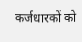कर्जधारकों को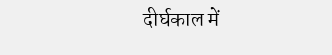दीर्घकाल में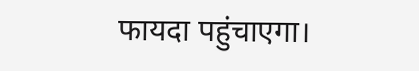फायदा पहुंचाएगा।